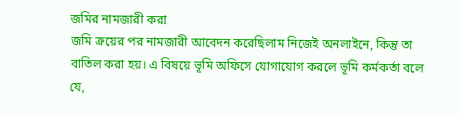জমির নামজারী করা
জমি ক্রয়ের পর নামজারী আবেদন করেছিলাম নিজেই অনলাইনে, কিন্তু তা বাতিল করা হয়। এ বিষয়ে ভূমি অফিসে যোগাযোগ করলে ভূমি কর্মকর্তা বলে যে,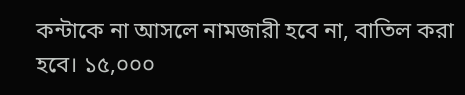কন্টাকে না আসলে নামজারী হবে না, বাতিল করা হবে। ১৫,০০০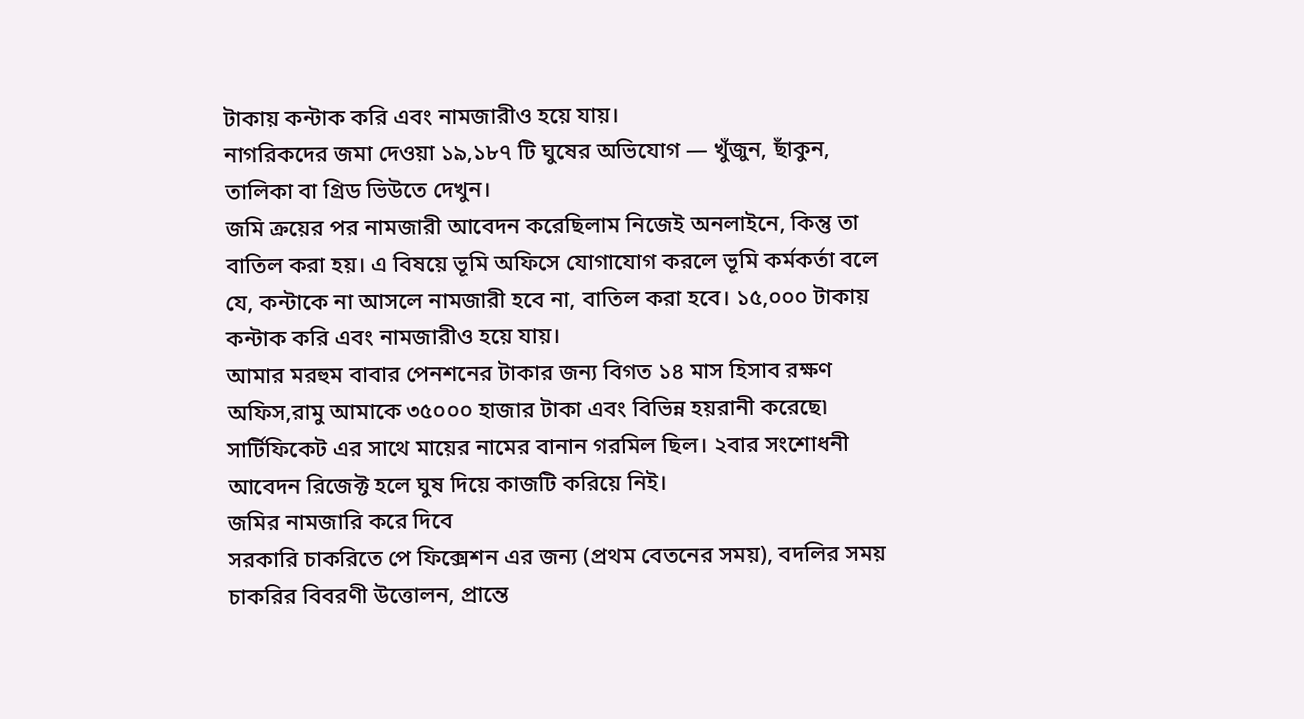টাকায় কন্টাক করি এবং নামজারীও হয়ে যায়।
নাগরিকদের জমা দেওয়া ১৯,১৮৭ টি ঘুষের অভিযোগ — খুঁজুন, ছাঁকুন, তালিকা বা গ্রিড ভিউতে দেখুন।
জমি ক্রয়ের পর নামজারী আবেদন করেছিলাম নিজেই অনলাইনে, কিন্তু তা বাতিল করা হয়। এ বিষয়ে ভূমি অফিসে যোগাযোগ করলে ভূমি কর্মকর্তা বলে যে, কন্টাকে না আসলে নামজারী হবে না, বাতিল করা হবে। ১৫,০০০ টাকায় কন্টাক করি এবং নামজারীও হয়ে যায়।
আমার মরহুম বাবার পেনশনের টাকার জন্য বিগত ১৪ মাস হিসাব রক্ষণ অফিস,রামু আমাকে ৩৫০০০ হাজার টাকা এবং বিভিন্ন হয়রানী করেছে৷
সার্টিফিকেট এর সাথে মায়ের নামের বানান গরমিল ছিল। ২বার সংশোধনী আবেদন রিজেক্ট হলে ঘুষ দিয়ে কাজটি করিয়ে নিই।
জমির নামজারি করে দিবে
সরকারি চাকরিতে পে ফিক্সেশন এর জন্য (প্রথম বেতনের সময়), বদলির সময় চাকরির বিবরণী উত্তোলন, প্রান্তে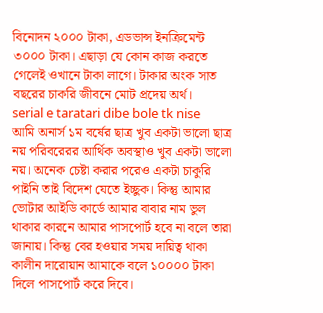বিনোদন ২০০০ টাকা, এডভান্স ইনক্রিমেন্ট ৩০০০ টাকা। এছাড়া যে কোন কাজ করতে গেলেই ওখানে টাকা লাগে। টাকার অংক সাত বছরের চাকরি জীবনে মোট প্রদেয় অর্থ।
serial e taratari dibe bole tk nise
আমি অনার্স ১ম বর্ষের ছাত্র খুব একটা ভালো ছাত্র নয় পরিবরেরর আর্থিক অবস্থাও খুব একটা ভালো নয়। অনেক চেষ্টা করার পরেও একটা চাকুরি পাইনি তাই বিদেশ যেতে ইচ্ছুক। কিন্তু আমার ভোটার আইডি কার্ডে আমার বাবার নাম ভুল থাকার কারনে আমার পাসপোর্ট হবে না বলে তারা জানায়। কিন্তু বের হওয়ার সময় দায়িত্ব থাকা কালীন দারোয়ান আমাকে বলে ১০০০০ টাকা দিলে পাসপোর্ট করে দিবে।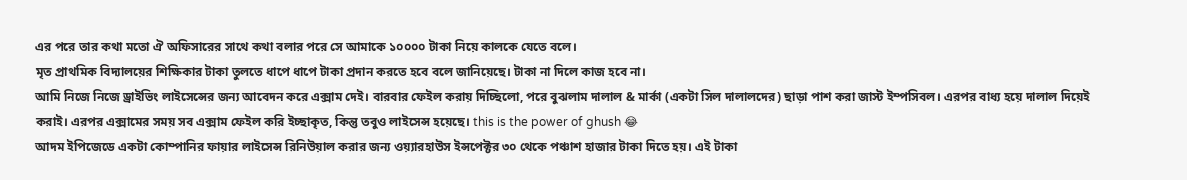এর পরে তার কথা মতো ঐ অফিসারের সাথে কথা বলার পরে সে আমাকে ১০০০০ টাকা নিয়ে কালকে যেতে বলে।
মৃত প্রাথমিক বিদ্যালয়ের শিক্ষিকার টাকা তুলতে ধাপে ধাপে টাকা প্রদান করতে হবে বলে জানিয়েছে। টাকা না দিলে কাজ হবে না।
আমি নিজে নিজে ড্রাইভিং লাইসেন্সের জন্য আবেদন করে এক্সাম দেই। বারবার ফেইল করায় দিচ্ছিলো, পরে বুঝলাম দালাল & মার্কা (একটা সিল দালালদের) ছাড়া পাশ করা জাস্ট ইম্পসিবল। এরপর বাধ্য হয়ে দালাল দিয়েই করাই। এরপর এক্সামের সময় সব এক্সাম ফেইল করি ইচ্ছাকৃত, কিন্তু তবুও লাইসেন্স হয়েছে। this is the power of ghush 😂
আদম ইপিজেডে একটা কোম্পানির ফায়ার লাইসেন্স রিনিউয়াল করার জন্য ওয়্যারহাউস ইন্সপেক্টর ৩০ থেকে পঞ্চাশ হাজার টাকা দিতে হয়। এই টাকা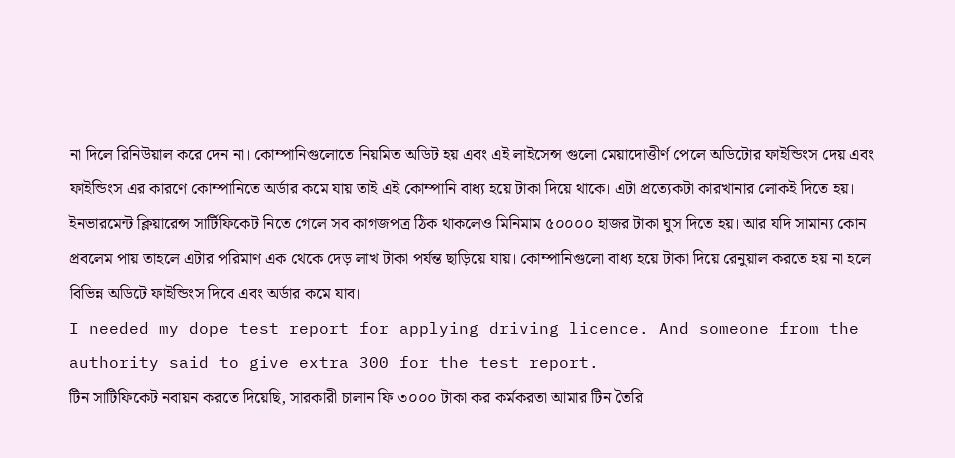না দিলে রিনিউয়াল করে দেন না। কোম্পানিগুলোতে নিয়মিত অডিট হয় এবং এই লাইসেন্স গুলো মেয়াদোত্তীর্ণ পেলে অডিটোর ফাইন্ডিংস দেয় এবং ফাইন্ডিংস এর কারণে কোম্পানিতে অর্ডার কমে যায় তাই এই কোম্পানি বাধ্য হয়ে টাকা দিয়ে থাকে। এটা প্রত্যেকটা কারখানার লোকই দিতে হয়। ইনভারমেন্ট ক্লিয়ারেন্স সার্টিফিকেট নিতে গেলে সব কাগজপত্র ঠিক থাকলেও মিনিমাম ৫০০০০ হাজর টাকা ঘুস দিতে হয়। আর যদি সামান্য কোন প্রবলেম পায় তাহলে এটার পরিমাণ এক থেকে দেড় লাখ টাকা পর্যন্ত ছাড়িয়ে যায়। কোম্পানিগুলো বাধ্য হয়ে টাকা দিয়ে রেনুয়াল করতে হয় না হলে বিভিন্ন অডিটে ফাইন্ডিংস দিবে এবং অর্ডার কমে যাব।
I needed my dope test report for applying driving licence. And someone from the authority said to give extra 300 for the test report.
টিন সাটিফিকেট নবায়ন করতে দিয়েছি, সারকারী চালান ফি ৩০০০ টাকা কর কর্মকরতা আমার টিন তৈরি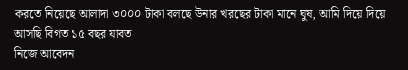করতে নিয়েছে আলাদা ৩০০০ টাকা বলছে উনার খরছের টাকা মানে ঘুষ, আমি দিয়ে দিয়ে আসছি বিগত ১৫ বছর যাবত
নিজে আবেদন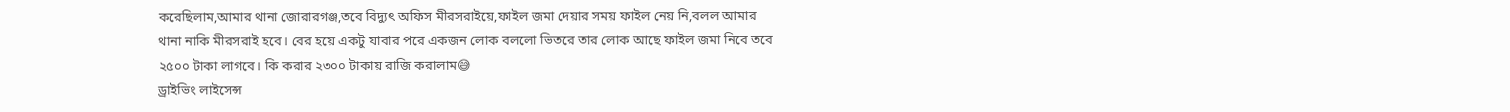করেছিলাম,আমার থানা জোরারগঞ্জ,তবে বিদ্যুৎ অফিস মীরসরাইয়ে,ফাইল জমা দেয়ার সময় ফাইল নেয় নি,বলল আমার থানা নাকি মীরসরাই হবে। বের হয়ে একটু যাবার পরে একজন লোক বললো ভিতরে তার লোক আছে ফাইল জমা নিবে তবে ২৫০০ টাকা লাগবে। কি করার ২৩০০ টাকায় রাজি করালাম😅
ড্রাইভিং লাইসেন্স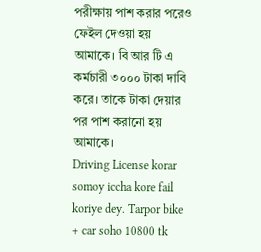পরীক্ষায় পাশ করার পরেও ফেইল দেওয়া হয় আমাকে। বি আর টি এ কর্মচারী ৩০০০ টাকা দাবি করে। তাকে টাকা দেয়ার পর পাশ করানো হয় আমাকে।
Driving License korar somoy iccha kore fail koriye dey. Tarpor bike + car soho 10800 tk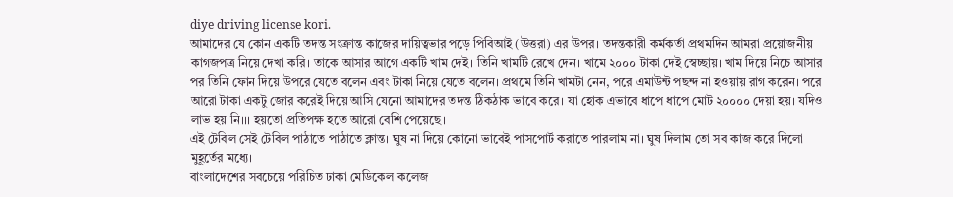diye driving license kori.
আমাদের যে কোন একটি তদন্ত সংক্রান্ত কাজের দায়িত্বভার পড়ে পিবিআই (উত্তরা) এর উপর। তদন্তকারী কর্মকর্তা প্রথমদিন আমরা প্রয়োজনীয় কাগজপত্র নিয়ে দেখা করি। তাকে আসার আগে একটি খাম দেই। তিনি খামটি রেখে দেন। খামে ২০০০ টাকা দেই স্বেচ্ছায়। খাম দিয়ে নিচে আসার পর তিনি ফোন দিয়ে উপরে যেতে বলেন এবং টাকা নিয়ে যেতে বলেন। প্রথমে তিনি খামটা নেন, পরে এমাউন্ট পছন্দ না হওয়ায় রাগ করেন। পরে আরো টাকা একটু জোর করেই দিয়ে আসি যেনো আমাদের তদন্ত ঠিকঠাক ভাবে করে। যা হোক এভাবে ধাপে ধাপে মোট ২০০০০ দেয়া হয়। যদিও লাভ হয় নি।।। হয়তো প্রতিপক্ষ হতে আরো বেশি পেয়েছে।
এই টেবিল সেই টেবিল পাঠাতে পাঠাতে ক্লান্ত। ঘুষ না দিয়ে কোনো ভাবেই পাসপোর্ট করাতে পারলাম না। ঘুষ দিলাম তো সব কাজ করে দিলো মুহূর্তের মধ্যে।
বাংলাদেশের সবচেয়ে পরিচিত ঢাকা মেডিকেল কলেজ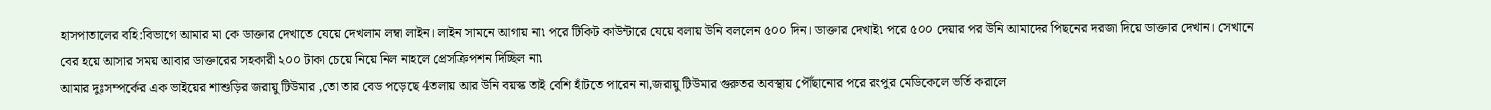হাসপাতালের বহি:বিভাগে আমার মা কে ডাক্তার দেখাতে যেয়ে দেখলাম লম্বা লাইন। লাইন সামনে আগায় না৷ পরে টিকিট কাউন্টারে যেয়ে বলায় উনি বললেন ৫০০ দিন। ডাক্তার দেখাই৷ পরে ৫০০ দেয়ার পর উনি আমাদের পিছনের দরজা দিয়ে ডাক্তার দেখান। সেখানে বের হয়ে আসার সময় আবার ডাক্তারের সহকারী ২০০ টাকা চেয়ে নিয়ে নিল নাহলে প্রেসক্রিপশন দিচ্ছিল না৷
আমার দুঃসম্পর্কের এক ভাইয়ের শাশুড়ির জরায়ু টিউমার ,তো তার বেড পড়েছে 4তলায় আর উনি বয়স্ক তাই বেশি হাঁটতে পারেন না,জরায়ু টিউমার গুরুতর অবস্থায় পৌঁছানোর পরে রংপুর মেডিকেলে ভর্তি করালে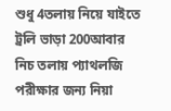শুধু 4তলায় নিয়ে যাইতে ট্রলি ভাড়া 200আবার নিচ তলায় প্যাথলজি পরীক্ষার জন্য নিয়া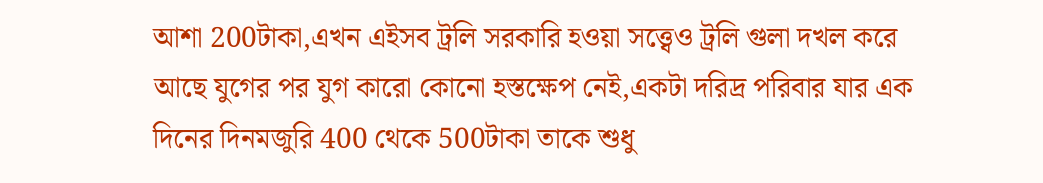আশা 200টাকা,এখন এইসব ট্রলি সরকারি হওয়া সত্ত্বেও ট্রলি গুলা দখল করে আছে যুগের পর যুগ কারো কোনো হস্তক্ষেপ নেই,একটা দরিদ্র পরিবার যার এক দিনের দিনমজুরি 400 থেকে 500টাকা তাকে শুধু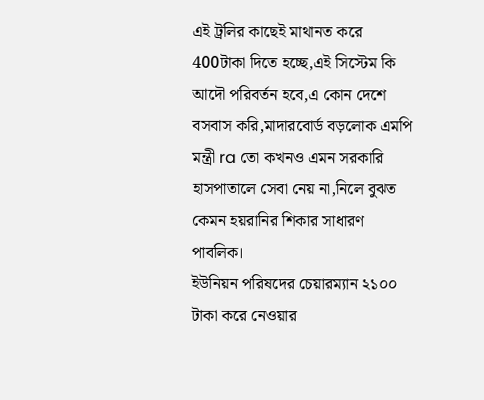এই ট্রলির কাছেই মাথানত করে 400টাকা দিতে হচ্ছে,এই সিস্টেম কি আদৌ পরিবর্তন হবে,এ কোন দেশে বসবাস করি,মাদারবোর্ড বড়লোক এমপি মন্ত্রী ra তো কখনও এমন সরকারি হাসপাতালে সেবা নেয় না,নিলে বুঝত কেমন হয়রানির শিকার সাধারণ পাবলিক।
ইউনিয়ন পরিষদের চেয়ারম্যান ২১০০ টাকা করে নেওয়ার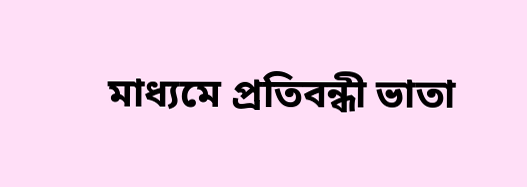মাধ্যমে প্রতিবন্ধী ভাতা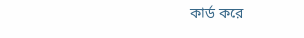কার্ড করে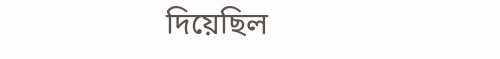দিয়েছিল